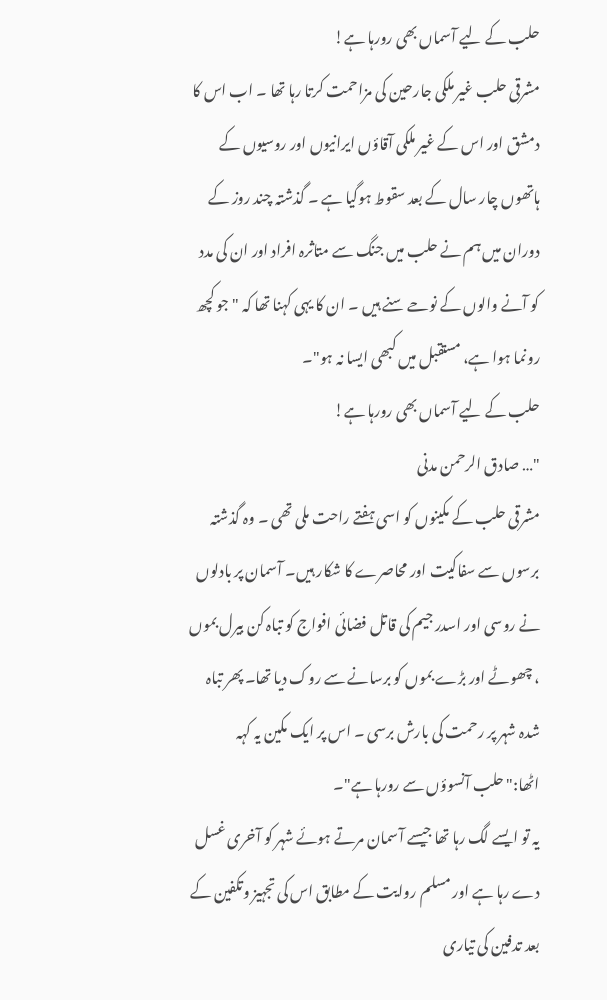حلب کے لیے آسماں بھی رورہا ہے!
مشرقی حلب غیر ملکی جارحین کی مزاحمت کرتا رہا تھا ۔ اب اس کا دمشق اور اس کے غیر ملکی آقاؤں ایرانیوں اور روسیوں کے ہاتھوں چار سال کے بعد سقوط ہوگیا ہے ۔ گذشتہ چند روز کے دوران میں ہم نے حلب میں جنگ سے متاثرہ افراد اور ان کی مدد کو آنے والوں کے نوحے سنے ہیں ۔ ان کا یہی کہنا تھا کہ "جو کچھ رونما ہوا ہے، مستقبل میں کبھی ایسا نہ ہو"۔
حلب کے لیے آسماں بھی رورہا ہے!
"… صادق الرحمن مدنی
مشرقی حلب کے مکینوں کو اسی ہفتے راحت ملی تھی ۔ وہ گذشتہ برسوں سے سفاکیت اور محاصرے کا شکار ہیں۔ آسمان پر بادلوں نے روسی اور اسدر جیم کی قاتل فضائی افواج کو تباہ کن بیرل بموں ، چھوٹے اور بڑے بموں کو برسانے سے روک دیا تھا۔ پھر تباہ شدہ شہر پر رحمت کی بارش برسی ۔ اس پر ایک مکین یہ کہہ اٹھا:"حلب آنسوؤں سے رورہا ہے"۔
یہ تو ایسے لگ رہا تھا جیسے آسمان مرتے ہوئے شہر کو آخری غسل دے رہا ہے اور مسلم روایت کے مطابق اس کی تجہیز وتکفین کے بعد تدفین کی تیاری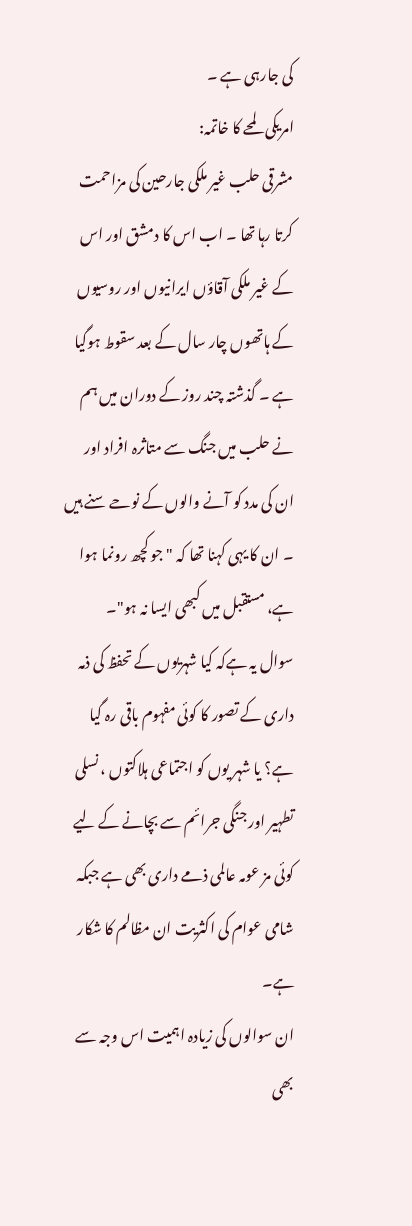کی جارہی ہے ۔
امریکی لمحے کا خاتمہ:
مشرقی حلب غیر ملکی جارحین کی مزاحمت کرتا رہا تھا ۔ اب اس کا دمشق اور اس کے غیر ملکی آقاؤں ایرانیوں اور روسیوں کے ہاتھوں چار سال کے بعد سقوط ہوگیا ہے ۔ گذشتہ چند روز کے دوران میں ہم نے حلب میں جنگ سے متاثرہ افراد اور ان کی مدد کو آنے والوں کے نوحے سنے ہیں ۔ ان کا یہی کہنا تھا کہ "جو کچھ رونما ہوا ہے، مستقبل میں کبھی ایسا نہ ہو"۔
سوال یہ ہےکہ کیا شہریوں کے تحفظ کی ذمہ داری کے تصور کا کوئی مفہوم باقی رہ گیا ہے؟ یا شہر یوں کو اجتماعی ہلاکتوں ، نسلی تطہیر اور جنگی جرائم سے بچانے کے لیے کوئی مز عومہ عالمی ذمے داری بھی ہے جبکہ شامی عوام کی اکثریت ان مظالم کا شکار ہے۔
ان سوالوں کی زیادہ اہمیت اس وجہ سے بھی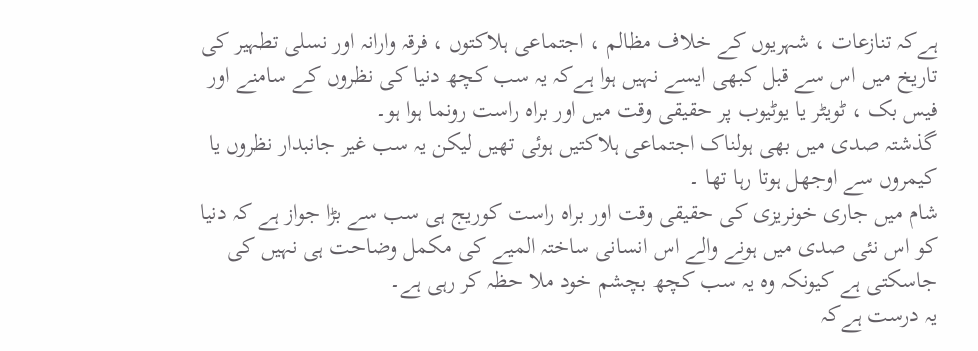ہےکہ تنازعات ، شہریوں کے خلاف مظالم ، اجتماعی ہلاکتوں ، فرقہ وارانہ اور نسلی تطہیر کی تاریخ میں اس سے قبل کبھی ایسے نہیں ہوا ہےکہ یہ سب کچھ دنیا کی نظروں کے سامنے اور فیس بک ، ٹویٹر یا یوٹیوب پر حقیقی وقت میں اور براہ راست رونما ہوا ہو۔
گذشتہ صدی میں بھی ہولناک اجتماعی ہلاکتیں ہوئی تھیں لیکن یہ سب غیر جانبدار نظروں یا کیمروں سے اوجھل ہوتا رہا تھا ۔
شام میں جاری خونریزی کی حقیقی وقت اور براہ راست کوریج ہی سب سے بڑا جواز ہے کہ دنیا کو اس نئی صدی میں ہونے والے اس انسانی ساختہ المیے کی مکمل وضاحت ہی نہیں کی جاسکتی ہے کیونکہ وہ یہ سب کچھ بچشم خود ملا حظہ کر رہی ہے۔
یہ درست ہےکہ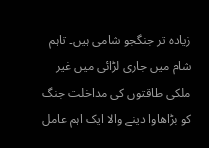زیادہ تر جنگجو شامی ہیں۔ تاہم شام میں جاری لڑائی میں غیر ملکی طاقتوں کی مداخلت جنگ کو بڑاھاوا دینے والا ایک اہم عامل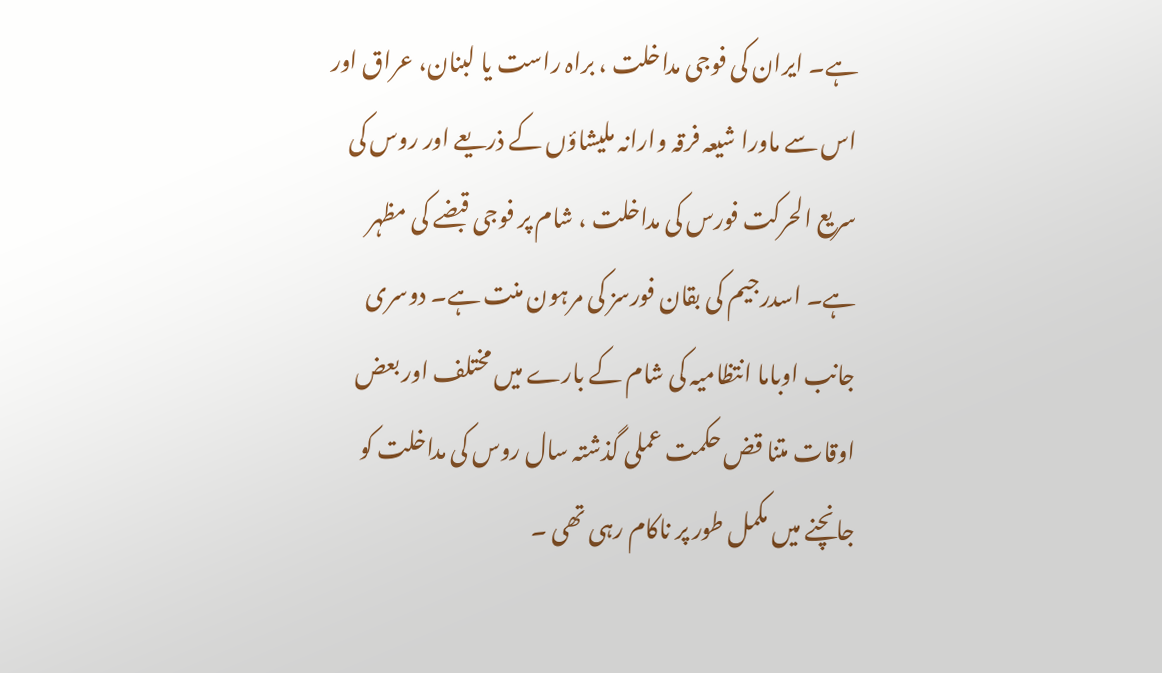ہے۔ ایران کی فوجی مداخلت ، براہ راست یا لبنان، عراق اور اس سے ماورا شیعہ فرقہ وارانہ ملیشاؤں کے ذریعے اور روس کی سریع الحرکت فورس کی مداخلت ، شام پر فوجی قبضے کی مظہر ہے۔ اسدرجیم کی بقان فورسز کی مرہون منت ہے۔ دوسری جانب اوباما انتظامیہ کی شام کے بارے میں مختلف اور بعض اوقات متنا قض حکمت عملی گذشتہ سال روس کی مداخلت کو جانچنے میں مکمل طور پر ناکام رہی تھی ۔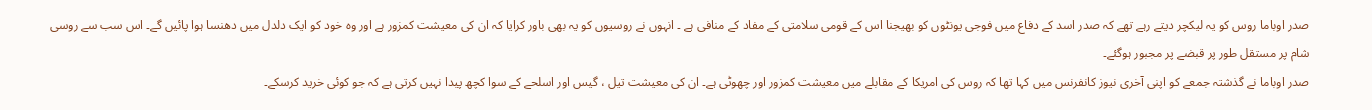صدر اوباما روس کو یہ لیکچر دیتے رہے تھے کہ صدر اسد کے دفاع میں فوجی یونٹوں کو بھیجنا اس کے قومی سلامتی کے مفاد کے منافی ہے ۔ انہوں نے روسیوں کو یہ بھی باور کرایا کہ ان کی معیشت کمزور ہے اور وہ خود کو ایک دلدل میں دھنسا ہوا پائیں گے۔ اس سب سے روسی شام پر مستقل طور پر قبضے پر مجبور ہوگئے۔
صدر اوباما نے گذشتہ جمعے کو اپنی آخری نیوز کانفرنس میں کہا تھا کہ روس کی امریکا کے مقابلے میں معیشت کمزور اور چھوٹی ہے۔ ان کی معیشت تیل ، گیس اور اسلحے کے سوا کچھ پیدا نہیں کرتی ہے کہ جو کوئی خرید کرسکے۔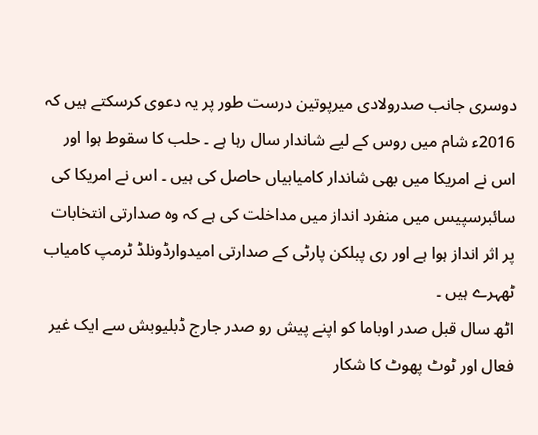دوسری جانب صدرولادی میرپوتین درست طور پر یہ دعوی کرسکتے ہیں کہ 2016ء شام میں روس کے لیے شاندار سال رہا ہے ۔ حلب کا سقوط ہوا اور اس نے امریکا میں بھی شاندار کامیابیاں حاصل کی ہیں ۔ اس نے امریکا کی سائبرسپیس میں منفرد انداز میں مداخلت کی ہے کہ وہ صدارتی انتخابات پر اثر انداز ہوا ہے اور ری پبلکن پارٹی کے صدارتی امیدوارڈونلڈ ٹرمپ کامیاب ٹھہرے ہیں ۔
اٹھ سال قبل صدر اوباما کو اپنے پیش رو صدر جارج ڈبلیوبش سے ایک غیر فعال اور ٹوٹ پھوٹ کا شکار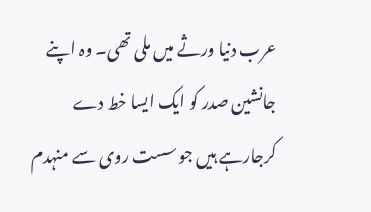عرب دنیا ورثے میں ملی تھی۔ وہ اپنے جانشین صدر کو ایک ایسا خط دے کرجارہے ہیں جو سست روی سے منہدم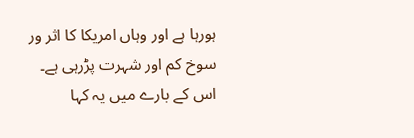ہورہا ہے اور وہاں امریکا کا اثر ور سوخ کم اور شہرت پڑرہی ہے۔ اس کے بارے میں یہ کہا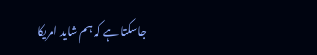جاسکتا ہے کہ ہم شاید امریکا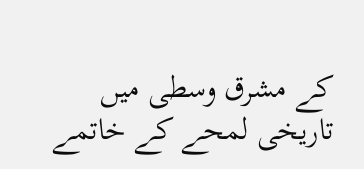کے مشرق وسطی میں تاریخی لمحے کے خاتمے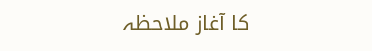کا آغاز ملاحظہ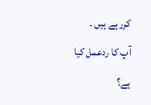کررہے ہیں ۔
آپ کا ردعمل کیا ہے؟